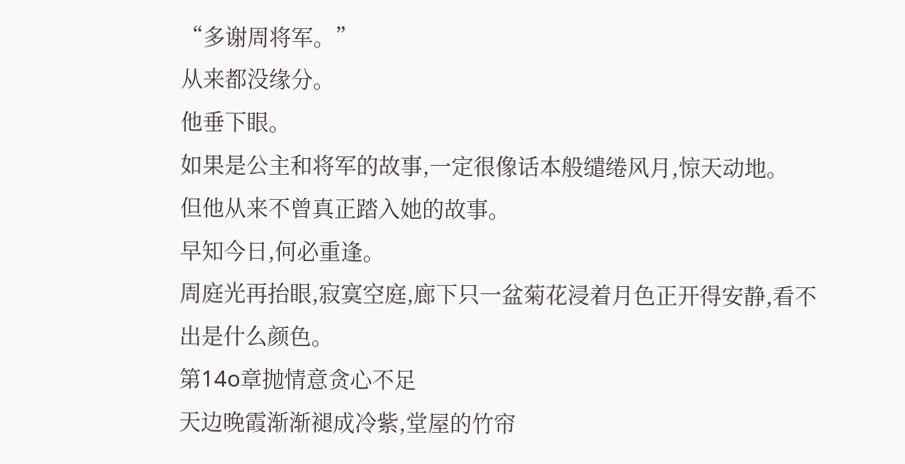“多谢周将军。”
从来都没缘分。
他垂下眼。
如果是公主和将军的故事,一定很像话本般缱绻风月,惊天动地。
但他从来不曾真正踏入她的故事。
早知今日,何必重逢。
周庭光再抬眼,寂寞空庭,廊下只一盆菊花浸着月色正开得安静,看不出是什么颜色。
第14o章抛情意贪心不足
天边晚霞渐渐褪成冷紫,堂屋的竹帘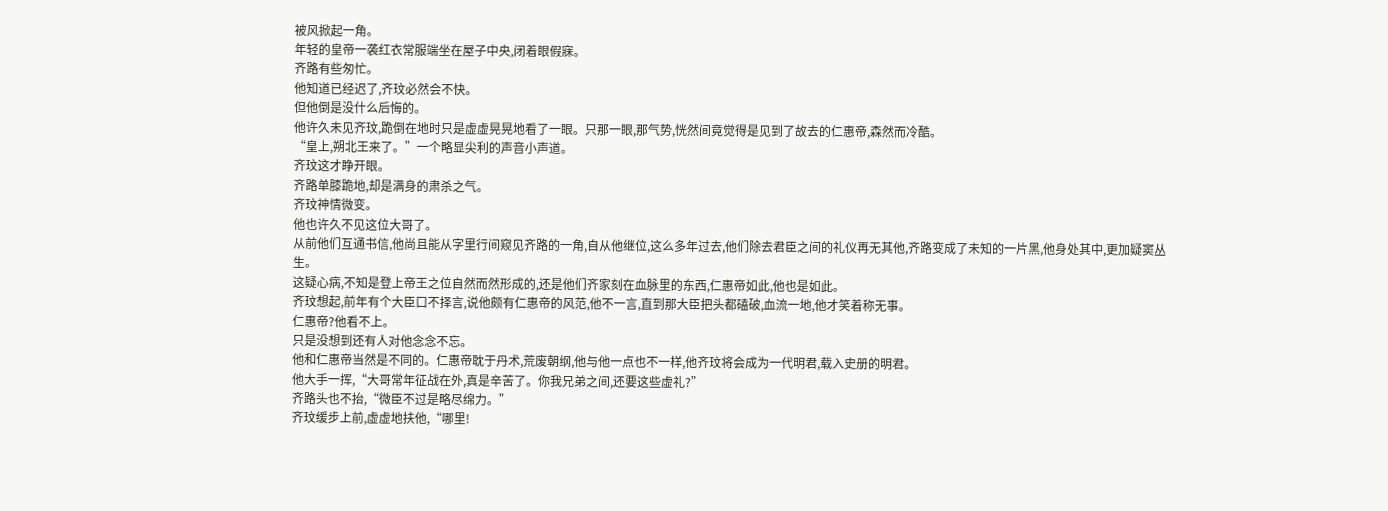被风掀起一角。
年轻的皇帝一袭红衣常服端坐在屋子中央,闭着眼假寐。
齐路有些匆忙。
他知道已经迟了,齐玟必然会不快。
但他倒是没什么后悔的。
他许久未见齐玟,跪倒在地时只是虚虚晃晃地看了一眼。只那一眼,那气势,恍然间竟觉得是见到了故去的仁惠帝,森然而冷酷。
“皇上,朔北王来了。”一个略显尖利的声音小声道。
齐玟这才睁开眼。
齐路单膝跪地,却是满身的肃杀之气。
齐玟神情微变。
他也许久不见这位大哥了。
从前他们互通书信,他尚且能从字里行间窥见齐路的一角,自从他继位,这么多年过去,他们除去君臣之间的礼仪再无其他,齐路变成了未知的一片黑,他身处其中,更加疑窦丛生。
这疑心病,不知是登上帝王之位自然而然形成的,还是他们齐家刻在血脉里的东西,仁惠帝如此,他也是如此。
齐玟想起,前年有个大臣口不择言,说他颇有仁惠帝的风范,他不一言,直到那大臣把头都磕破,血流一地,他才笑着称无事。
仁惠帝?他看不上。
只是没想到还有人对他念念不忘。
他和仁惠帝当然是不同的。仁惠帝耽于丹术,荒废朝纲,他与他一点也不一样,他齐玟将会成为一代明君,载入史册的明君。
他大手一挥,“大哥常年征战在外,真是辛苦了。你我兄弟之间,还要这些虚礼?”
齐路头也不抬,“微臣不过是略尽绵力。”
齐玟缓步上前,虚虚地扶他,“哪里!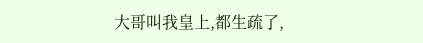大哥叫我皇上,都生疏了,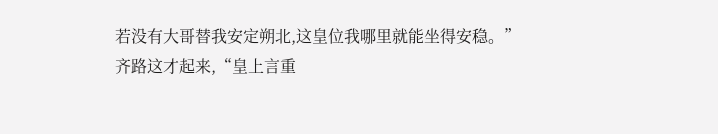若没有大哥替我安定朔北,这皇位我哪里就能坐得安稳。”
齐路这才起来,“皇上言重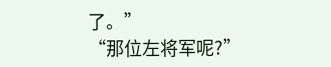了。”
“那位左将军呢?”